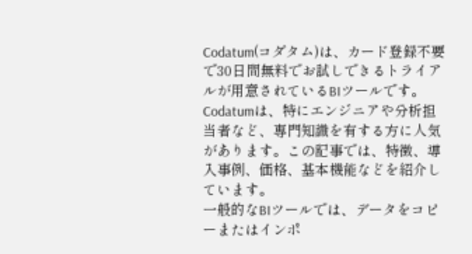Codatum(コダタム)は、カード登録不要で30日間無料でお試しできるトライアルが用意されているBIツールです。Codatumは、特にエンジニアや分析担当者など、専門知識を有する方に人気があります。この記事では、特徴、導入事例、価格、基本機能などを紹介しています。
一般的なBIツールでは、データをコピーまたはインポ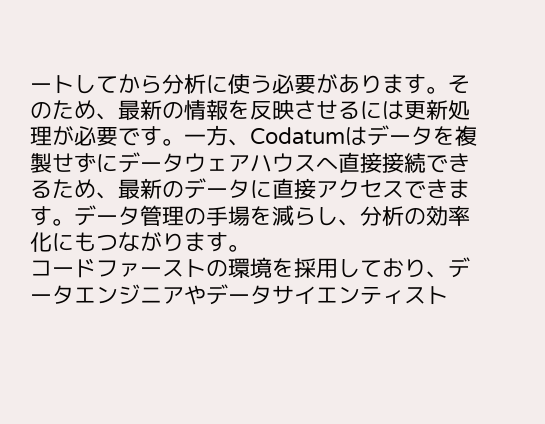ートしてから分析に使う必要があります。そのため、最新の情報を反映させるには更新処理が必要です。一方、Codatumはデータを複製せずにデータウェアハウスへ直接接続できるため、最新のデータに直接アクセスできます。データ管理の手場を減らし、分析の効率化にもつながります。
コードファーストの環境を採用しており、データエンジニアやデータサイエンティスト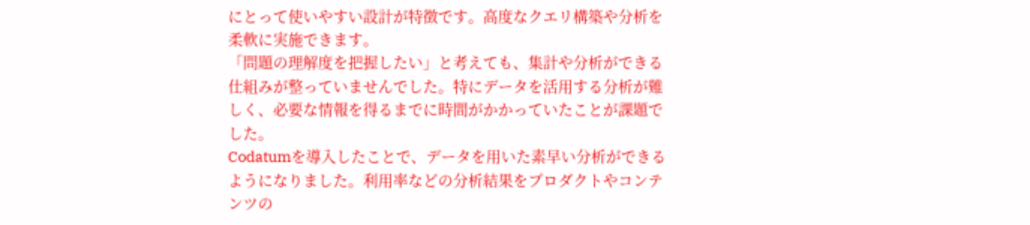にとって使いやすい設計が特徴です。高度なクエリ構築や分析を柔軟に実施できます。
「問題の理解度を把握したい」と考えても、集計や分析ができる仕組みが整っていませんでした。特にデータを活用する分析が難しく、必要な情報を得るまでに時間がかかっていたことが課題でした。
Codatumを導入したことで、データを用いた素早い分析ができるようになりました。利用率などの分析結果をプロダクトやコンテンツの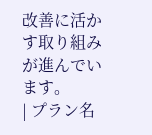改善に活かす取り組みが進んでいます。
| プラン名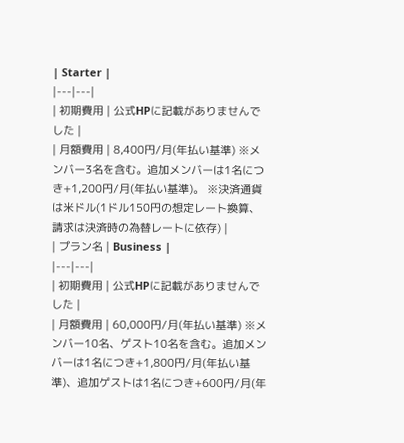| Starter |
|---|---|
| 初期費用 | 公式HPに記載がありませんでした |
| 月額費用 | 8,400円/月(年払い基準) ※メンバー3名を含む。追加メンバーは1名につき+1,200円/月(年払い基準)。 ※決済通貨は米ドル(1ドル150円の想定レート換算、請求は決済時の為替レートに依存) |
| プラン名 | Business |
|---|---|
| 初期費用 | 公式HPに記載がありませんでした |
| 月額費用 | 60,000円/月(年払い基準) ※メンバー10名、ゲスト10名を含む。追加メンバーは1名につき+1,800円/月(年払い基準)、追加ゲストは1名につき+600円/月(年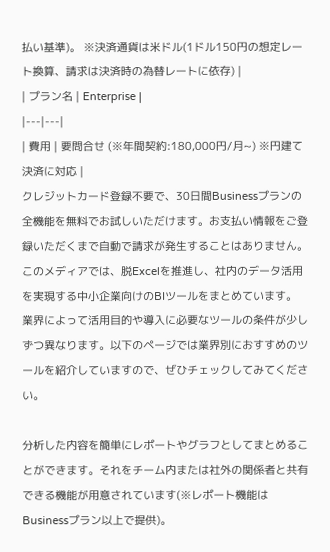払い基準)。 ※決済通貨は米ドル(1ドル150円の想定レート換算、請求は決済時の為替レートに依存) |
| プラン名 | Enterprise |
|---|---|
| 費用 | 要問合せ (※年間契約:180,000円/月~) ※円建て決済に対応 |
クレジットカード登録不要で、30日間Businessプランの全機能を無料でお試しいただけます。お支払い情報をご登録いただくまで自動で請求が発生することはありません。
このメディアでは、脱Excelを推進し、社内のデータ活用を実現する中小企業向けのBIツールをまとめています。
業界によって活用目的や導入に必要なツールの条件が少しずつ異なります。以下のページでは業界別におすすめのツールを紹介していますので、ぜひチェックしてみてください。

分析した内容を簡単にレポートやグラフとしてまとめることができます。それをチーム内または社外の関係者と共有できる機能が用意されています(※レポート機能はBusinessプラン以上で提供)。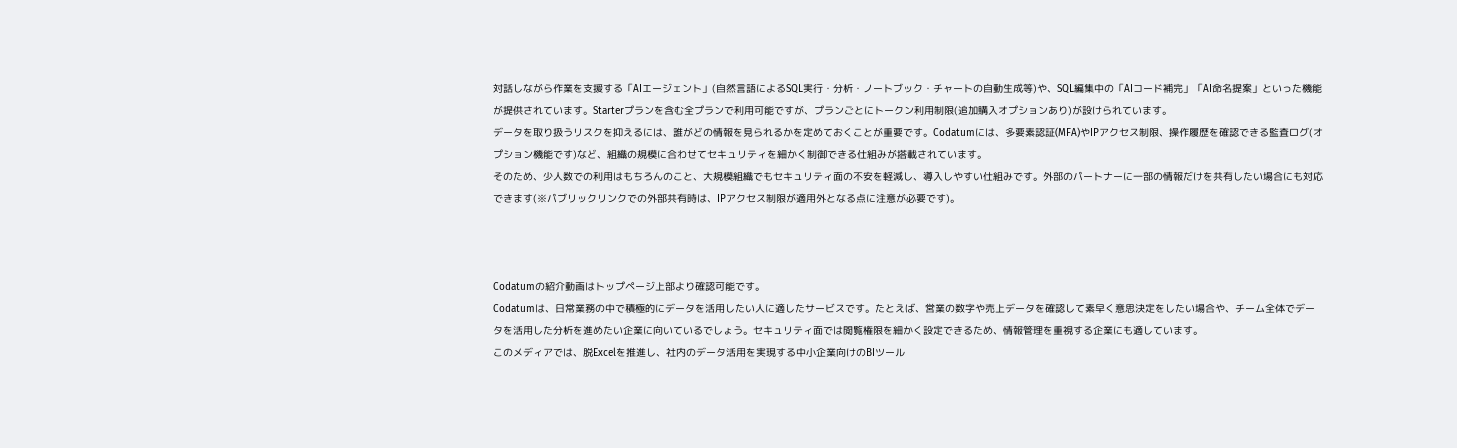対話しながら作業を支援する「AIエージェント」(自然言語によるSQL実行・分析・ノートブック・チャートの自動生成等)や、SQL編集中の「AIコード補完」「AI命名提案」といった機能が提供されています。Starterプランを含む全プランで利用可能ですが、プランごとにトークン利用制限(追加購入オプションあり)が設けられています。
データを取り扱うリスクを抑えるには、誰がどの情報を見られるかを定めておくことが重要です。Codatumには、多要素認証(MFA)やIPアクセス制限、操作履歴を確認できる監査ログ(オプション機能です)など、組織の規模に合わせてセキュリティを細かく制御できる仕組みが搭載されています。
そのため、少人数での利用はもちろんのこと、大規模組織でもセキュリティ面の不安を軽減し、導入しやすい仕組みです。外部のパートナーに一部の情報だけを共有したい場合にも対応できます(※パブリックリンクでの外部共有時は、IPアクセス制限が適用外となる点に注意が必要です)。



Codatumの紹介動画はトップページ上部より確認可能です。
Codatumは、日常業務の中で積極的にデータを活用したい人に適したサービスです。たとえば、営業の数字や売上データを確認して素早く意思決定をしたい場合や、チーム全体でデータを活用した分析を進めたい企業に向いているでしょう。セキュリティ面では閲覧権限を細かく設定できるため、情報管理を重視する企業にも適しています。
このメディアでは、脱Excelを推進し、社内のデータ活用を実現する中小企業向けのBIツール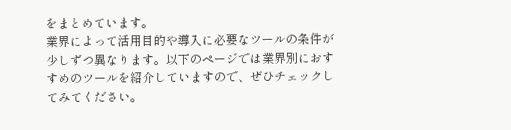をまとめています。
業界によって活用目的や導入に必要なツールの条件が少しずつ異なります。以下のページでは業界別におすすめのツールを紹介していますので、ぜひチェックしてみてください。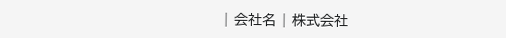| 会社名 | 株式会社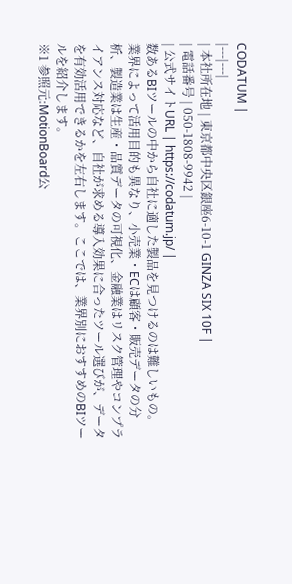CODATUM |
|---|---|
| 本社所在地 | 東京都中央区銀座6-10-1 GINZA SIX 10F |
| 電話番号 | 050-1808-9942 |
| 公式サイトURL | https://codatum.jp/ |
数あるBIツールの中から自社に適した製品を見つけるのは難しいもの。
業界によって活用目的も異なり、小売業・ECは顧客・販売データの分析、製造業は生産・品質データの可視化、金融業はリスク管理やコンプライアンス対応など、自社が求める導入効果に合ったツール選びが、データを有効活用できるかを左右します。ここでは、業界別におすすめのBIツールを紹介します。
※1 参照元:MotionBoard公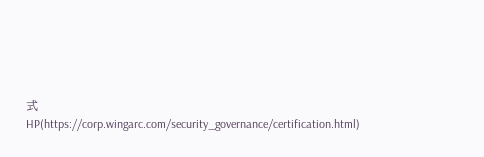式HP(https://corp.wingarc.com/security_governance/certification.html)